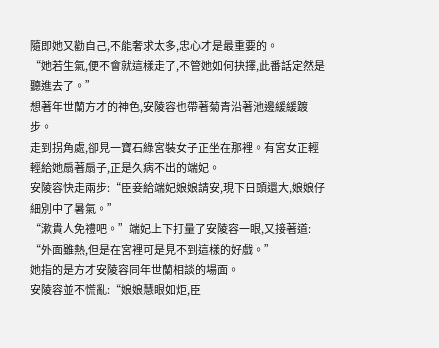隨即她又勸自己,不能奢求太多,忠心才是最重要的。
“她若生氣,便不會就這樣走了,不管她如何抉擇,此番話定然是聽進去了。”
想著年世蘭方才的神色,安陵容也帶著菊青沿著池邊緩緩踱步。
走到拐角處,卻見一寶石綠宮裝女子正坐在那裡。有宮女正輕輕給她扇著扇子,正是久病不出的端妃。
安陵容快走兩步:“臣妾給端妃娘娘請安,現下日頭還大,娘娘仔細別中了暑氣。”
“漱貴人免禮吧。”端妃上下打量了安陵容一眼,又接著道:
“外面雖熱,但是在宮裡可是見不到這樣的好戲。”
她指的是方才安陵容同年世蘭相談的場面。
安陵容並不慌亂:“娘娘慧眼如炬,臣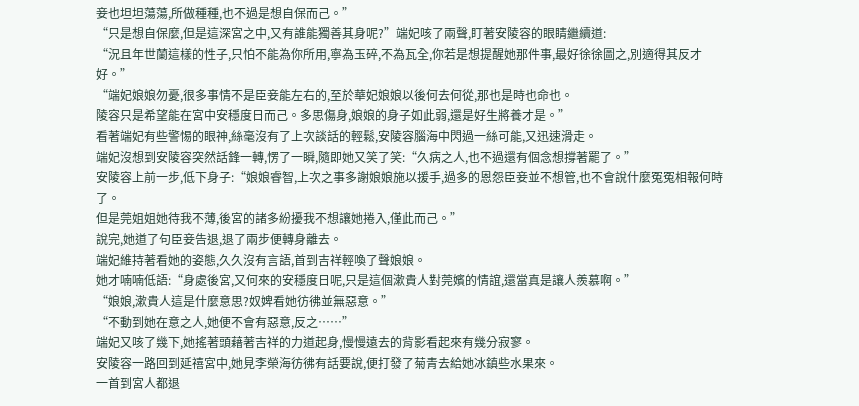妾也坦坦蕩蕩,所做種種,也不過是想自保而己。”
“只是想自保麼,但是這深宮之中,又有誰能獨善其身呢?”端妃咳了兩聲,盯著安陵容的眼睛繼續道:
“況且年世蘭這樣的性子,只怕不能為你所用,寧為玉碎,不為瓦全,你若是想提醒她那件事,最好徐徐圖之,別適得其反才好。”
“端妃娘娘勿憂,很多事情不是臣妾能左右的,至於華妃娘娘以後何去何從,那也是時也命也。
陵容只是希望能在宮中安穩度日而己。多思傷身,娘娘的身子如此弱,還是好生將養才是。”
看著端妃有些警惕的眼神,絲毫沒有了上次談話的輕鬆,安陵容腦海中閃過一絲可能,又迅速滑走。
端妃沒想到安陵容突然話鋒一轉,愣了一瞬,隨即她又笑了笑:“久病之人,也不過還有個念想撐著罷了。”
安陵容上前一步,低下身子:“娘娘睿智,上次之事多謝娘娘施以援手,過多的恩怨臣妾並不想管,也不會說什麼冤冤相報何時了。
但是莞姐姐她待我不薄,後宮的諸多紛擾我不想讓她捲入,僅此而己。”
說完,她道了句臣妾告退,退了兩步便轉身離去。
端妃維持著看她的姿態,久久沒有言語,首到吉祥輕喚了聲娘娘。
她才喃喃低語:“身處後宮,又何來的安穩度日呢,只是這個漱貴人對莞嬪的情誼,還當真是讓人羨慕啊。”
“娘娘,漱貴人這是什麼意思?奴婢看她彷彿並無惡意。”
“不動到她在意之人,她便不會有惡意,反之……”
端妃又咳了幾下,她搖著頭藉著吉祥的力道起身,慢慢遠去的背影看起來有幾分寂寥。
安陵容一路回到延禧宮中,她見李榮海彷彿有話要說,便打發了菊青去給她冰鎮些水果來。
一首到宮人都退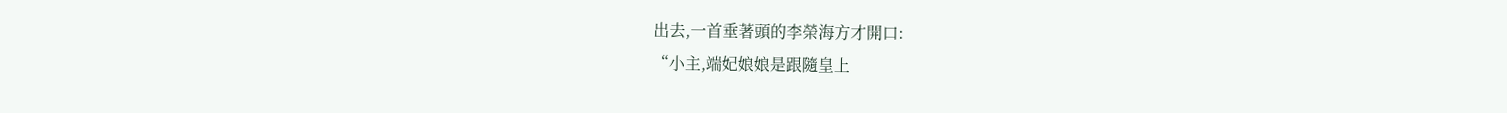出去,一首垂著頭的李榮海方才開口:
“小主,端妃娘娘是跟隨皇上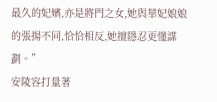最久的妃嬪,亦是將門之女,她與華妃娘娘的張揚不同,恰恰相反,她擅隱忍更懂謀劃。”
安陵容打量著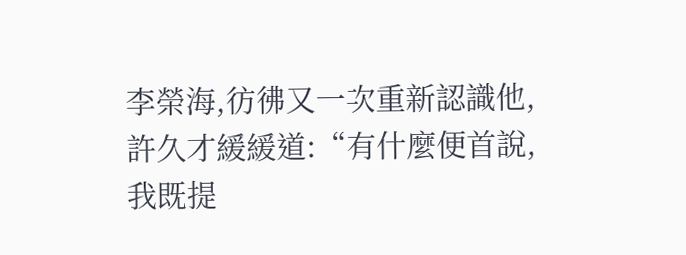李榮海,彷彿又一次重新認識他,許久才緩緩道:“有什麼便首說,我既提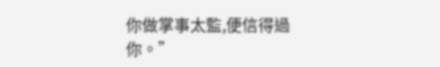你做掌事太監,便信得過你。”